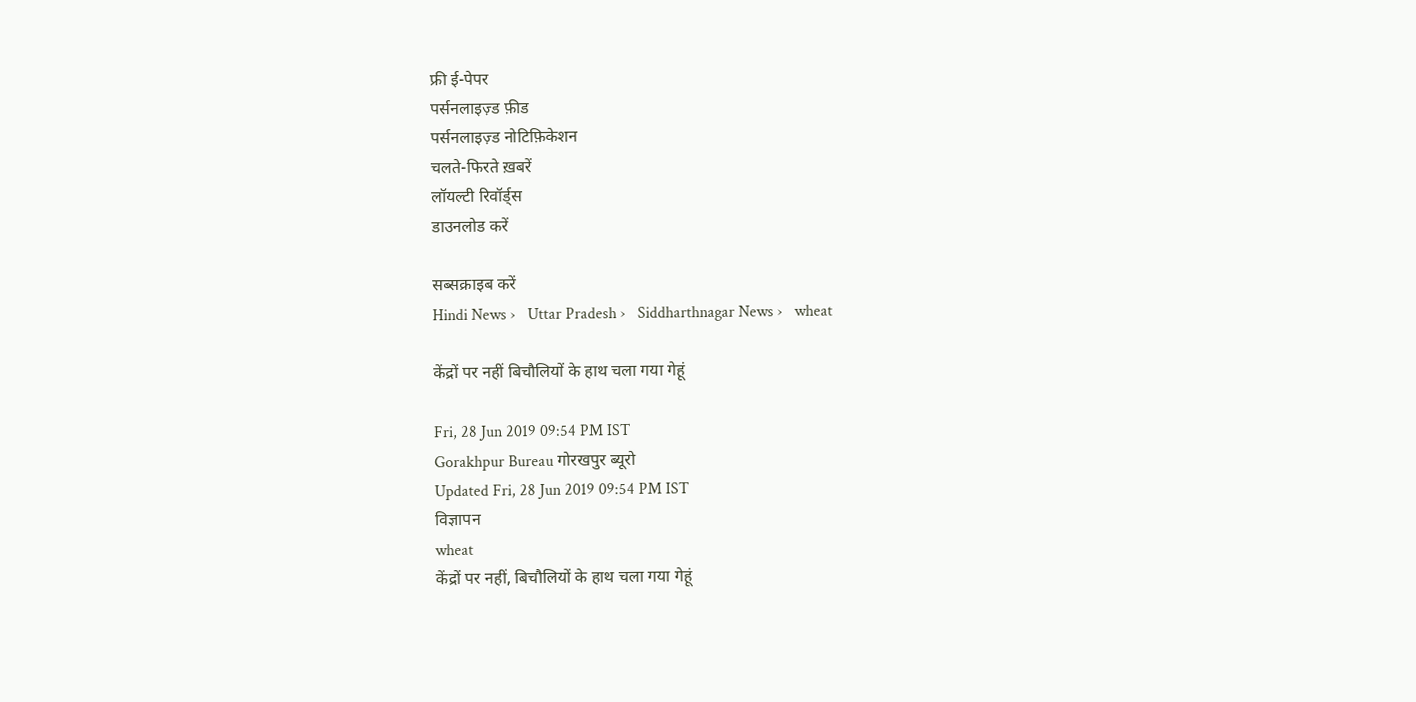फ्री ई-पेपर
पर्सनलाइज़्ड फ़ीड
पर्सनलाइज़्ड नोटिफ़िकेशन
चलते-फिरते ख़बरें
लॉयल्टी रिवॉर्ड्स
डाउनलोड करें

सब्सक्राइब करें
Hindi News ›   Uttar Pradesh ›   Siddharthnagar News ›   wheat

केंद्रों पर नहीं बिचौलियों के हाथ चला गया गेहूं

Fri, 28 Jun 2019 09:54 PM IST
Gorakhpur Bureau गोरखपुर ब्यूरो
Updated Fri, 28 Jun 2019 09:54 PM IST
विज्ञापन
wheat
केंद्रों पर नहीं, बिचौलियों के हाथ चला गया गेहूं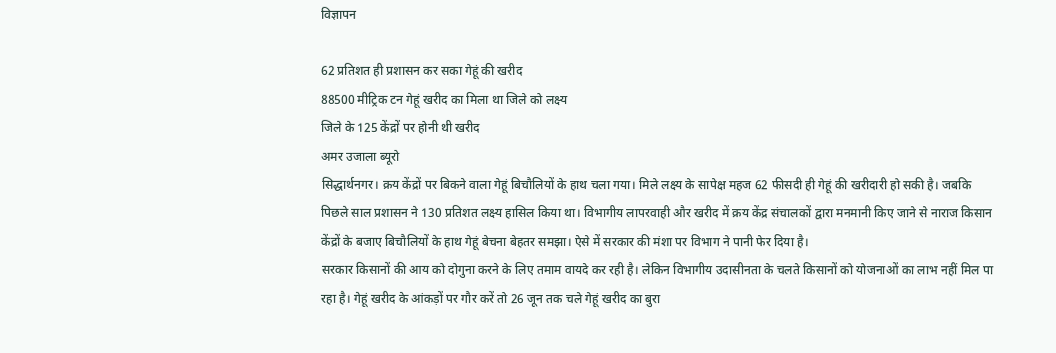विज्ञापन

62 प्रतिशत ही प्रशासन कर सका गेहूं की खरीद
88500 मीट्रिक टन गेहूं खरीद का मिला था जिले को लक्ष्य
जिले के 125 केंद्रों पर होनी थी खरीद
अमर उजाला ब्यूरो
सिद्धार्थनगर। क्रय केंद्रों पर बिकने वाला गेहूं बिचौलियों के हाथ चला गया। मिले लक्ष्य के सापेक्ष महज 62 फीसदी ही गेहूं की खरीदारी हो सकी है। जबकि पिछले साल प्रशासन ने 130 प्रतिशत लक्ष्य हासिल किया था। विभागीय लापरवाही और खरीद में क्रय केंद्र संचालकों द्वारा मनमानी किए जाने से नाराज किसान केंद्रों के बजाए बिचौलियों के हाथ गेहूं बेचना बेहतर समझा। ऐसे में सरकार की मंशा पर विभाग ने पानी फेर दिया है।
सरकार किसानों की आय को दोगुना करने के लिए तमाम वायदे कर रही है। लेकिन विभागीय उदासीनता के चलते किसानों को योजनाओं का लाभ नहीं मिल पा रहा है। गेहूं खरीद के आंकड़ों पर गौर करें तो 26 जून तक चले गेहूं खरीद का बुरा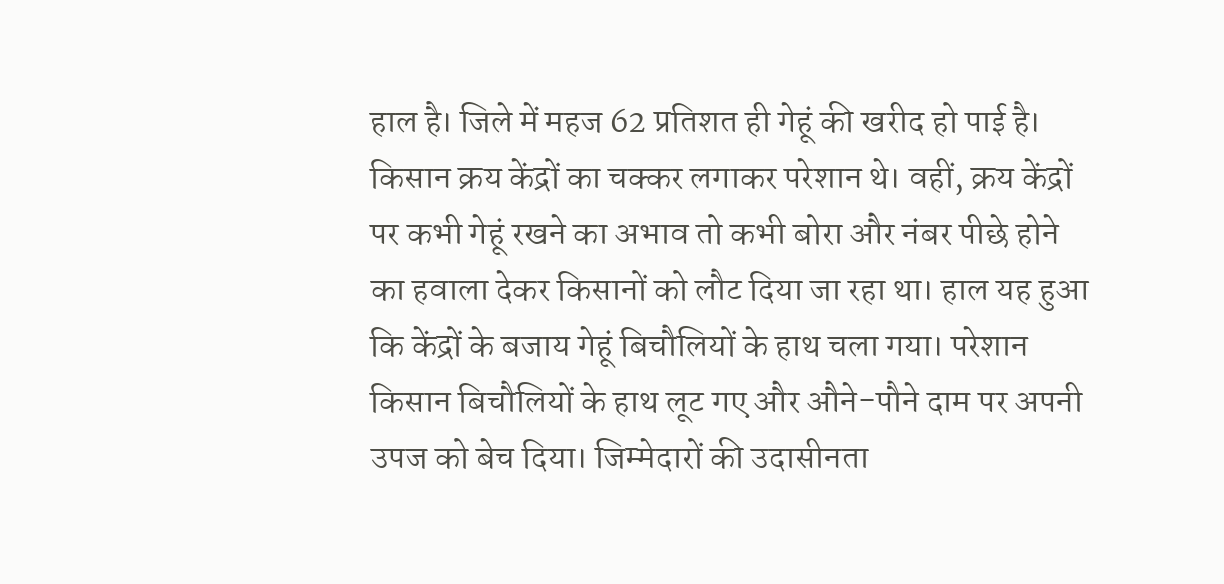हाल है। जिले में महज 62 प्रतिशत ही गेहूं की खरीद हो पाई है। किसान क्रय केंद्रों का चक्कर लगाकर परेशान थे। वहीं, क्रय केंद्रों पर कभी गेहूं रखने का अभाव तो कभी बोरा और नंबर पीछे होने का हवाला देकर किसानों को लौट दिया जा रहा था। हाल यह हुआ कि केंद्रों के बजाय गेहूं बिचौलियों के हाथ चला गया। परेशान किसान बिचौलियों के हाथ लूट गए और औने-पौने दाम पर अपनी उपज को बेच दिया। जिम्मेदारों की उदासीनता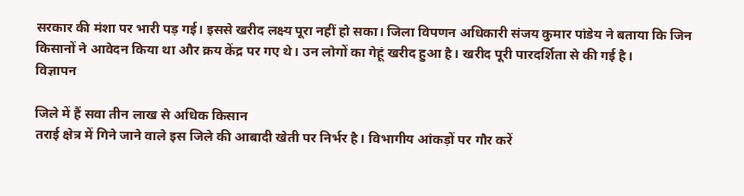सरकार की मंशा पर भारी पड़ गई। इससे खरीद लक्ष्य पूरा नहीं हो सका। जिला विपणन अधिकारी संजय कुमार पांडेय ने बताया कि जिन किसानों ने आवेदन किया था और क्रय केंद्र पर गए थे। उन लोगों का गेहूं खरीद हुआ है। खरीद पूरी पारदर्शिता से की गई है।
विज्ञापन

जिले में हैं सवा तीन लाख से अधिक किसान
तराई क्षेत्र में गिने जाने वाले इस जिले की आबादी खेती पर निर्भर है। विभागीय आंकड़ों पर गौर करें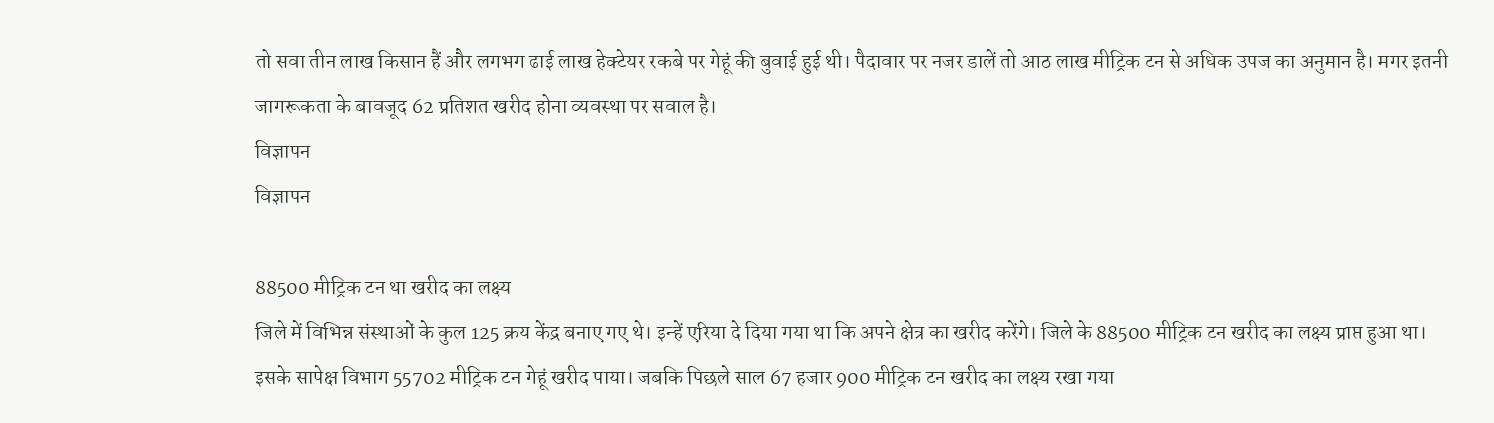तो सवा तीन लाख किसान हैं और लगभग ढाई लाख हेक्टेयर रकबे पर गेहूं की बुवाई हुई थी। पैदावार पर नजर डालें तो आठ लाख मीट्रिक टन से अधिक उपज का अनुमान है। मगर इतनी जागरूकता के बावजूद 62 प्रतिशत खरीद होना व्यवस्था पर सवाल है।
विज्ञापन
विज्ञापन

88500 मीट्रिक टन था खरीद का लक्ष्य
जिले में विभिन्न संस्थाओं के कुल 125 क्रय केंद्र बनाए गए थे। इन्हें एरिया दे दिया गया था कि अपने क्षेत्र का खरीद करेंगे। जिले के 88500 मीट्रिक टन खरीद का लक्ष्य प्राप्त हुआ था। इसके सापेक्ष विभाग 55702 मीट्रिक टन गेहूं खरीद पाया। जबकि पिछले साल 67 हजार 900 मीट्रिक टन खरीद का लक्ष्य रखा गया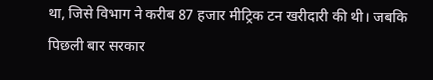था, जिसे विभाग ने करीब 87 हजार मीट्रिक टन खरीदारी की थी। जबकि पिछली बार सरकार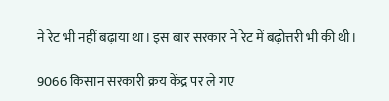ने रेट भी नहीं बढ़ाया था। इस बार सरकार ने रेट में बढ़ोत्तरी भी की थी।

9066 किसान सरकारी क्रय केंद्र पर ले गए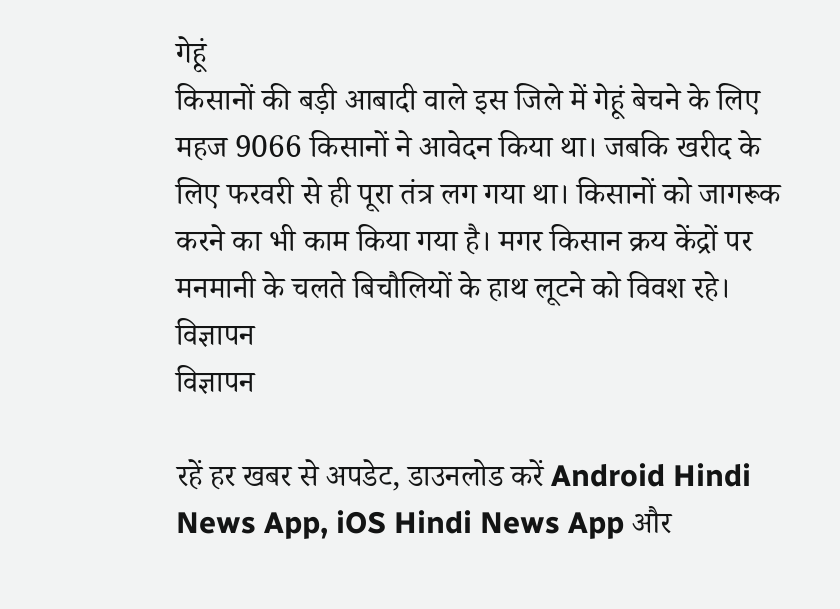गेहूं
किसानों की बड़ी आबादी वाले इस जिले में गेहूं बेचने के लिए महज 9066 किसानों ने आवेदन किया था। जबकि खरीद के लिए फरवरी से ही पूरा तंत्र लग गया था। किसानों को जागरूक करने का भी काम किया गया है। मगर किसान क्रय केंद्रों पर मनमानी के चलते बिचौलियों के हाथ लूटने को विवश रहे।
विज्ञापन
विज्ञापन

रहें हर खबर से अपडेट, डाउनलोड करें Android Hindi News App, iOS Hindi News App और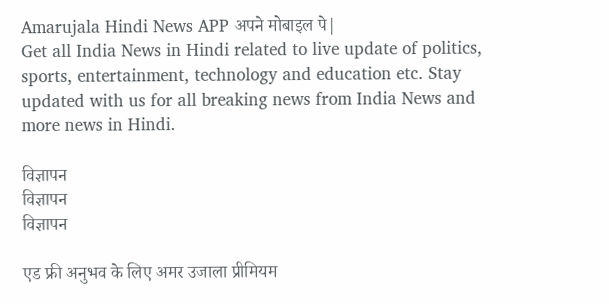Amarujala Hindi News APP अपने मोबाइल पे|
Get all India News in Hindi related to live update of politics, sports, entertainment, technology and education etc. Stay updated with us for all breaking news from India News and more news in Hindi.

विज्ञापन
विज्ञापन
विज्ञापन

एड फ्री अनुभव के लिए अमर उजाला प्रीमियम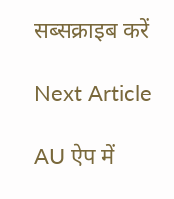सब्सक्राइब करें

Next Article

AU ऐप में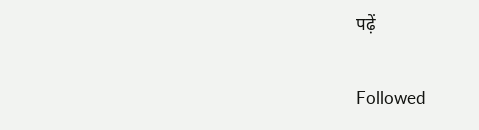पढ़ें

Followed